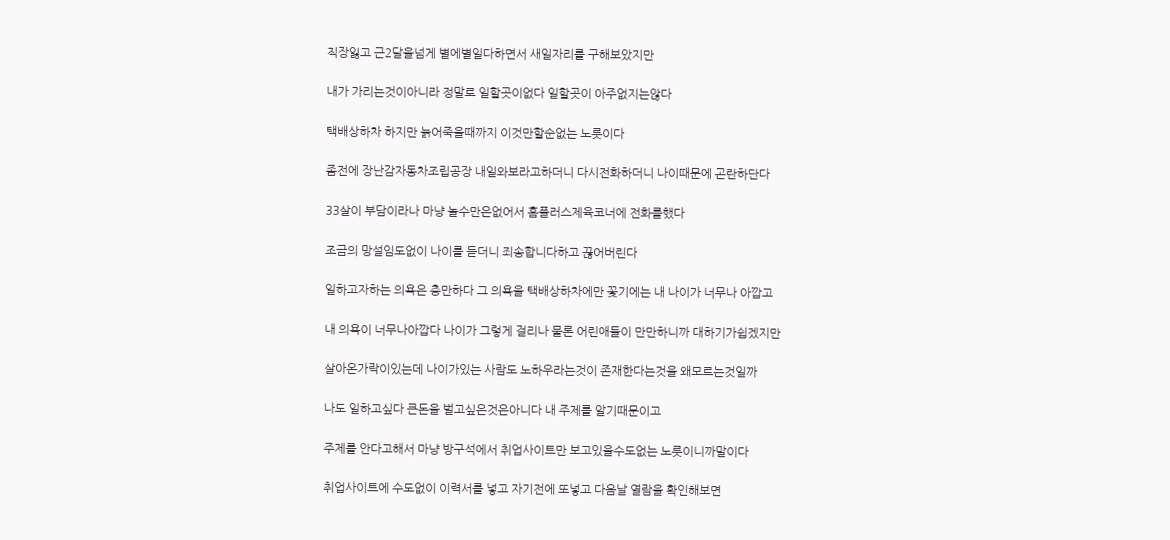직장잃고 근2달을넘게 별에별일다하면서 새일자리를 구해보았지만

내가 가리는것이아니라 정말로 일할곳이없다 일할곳이 아주없지는않다

택배상하차 하지만 늙어죽을때까지 이것만할순없는 노릇이다

좀전에 장난감자동차조립공장 내일와보라고하더니 다시전화하더니 나이때문에 곤란하단다

33살이 부담이라나 마냥 놀수만은없어서 홈플러스제육코너에 전화를했다

조금의 망설임도없이 나이를 듣더니 죄송합니다하고 끊어버린다

일하고자하는 의욕은 충만하다 그 의욕을 택배상하차에만 꽃기에는 내 나이가 너무나 아깝고

내 의욕이 너무나아깝다 나이가 그렇게 걸리나 물론 어린애들이 만만하니까 대하기가쉽겠지만

살아온가락이있는데 나이가있는 사람도 노하우라는것이 존재한다는것을 왜모르는것일까

나도 일하고싶다 큰돈을 벌고싶은것은아니다 내 주제를 알기때문이고

주제를 안다고해서 마냥 방구석에서 취업사이트만 보고있을수도없는 노릇이니까말이다

취업사이트에 수도없이 이력서를 넣고 자기전에 또넣고 다음날 열람을 확인해보면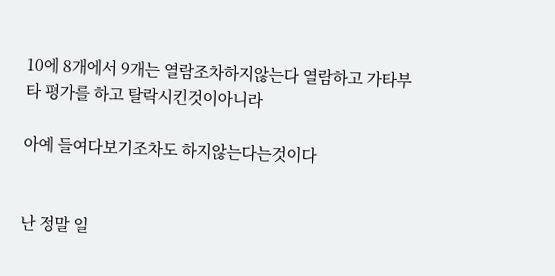10에 8개에서 9개는 열람조차하지않는다 열람하고 가타부타 평가를 하고 탈락시킨것이아니라

아예 들여다보기조차도 하지않는다는것이다


난 정말 일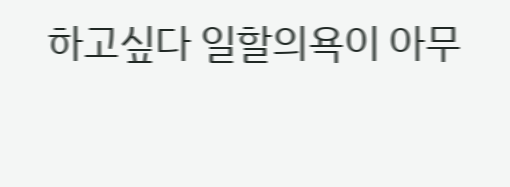하고싶다 일할의욕이 아무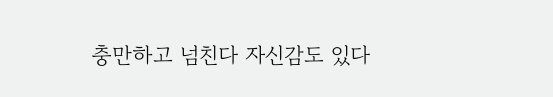충만하고 넘친다 자신감도 있다